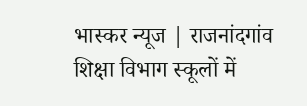भास्कर न्यूज | राजनांदगांव शिक्षा विभाग स्कूलों में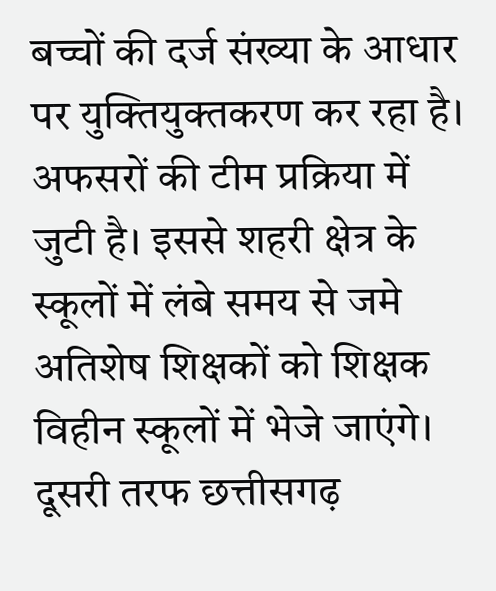बच्चों की दर्ज संख्या के आधार पर युक्तियुक्तकरण कर रहा है। अफसरों की टीम प्रक्रिया में जुटी है। इससे शहरी क्षेत्र के स्कूलों में लंबे समय से जमे अतिशेष शिक्षकों को शिक्षक विहीन स्कूलों में भेजे जाएंगे। दूसरी तरफ छत्तीसगढ़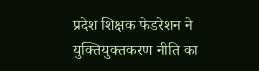प्रदेश शिक्षक फेडरेशन ने युक्तियुक्तकरण नीति का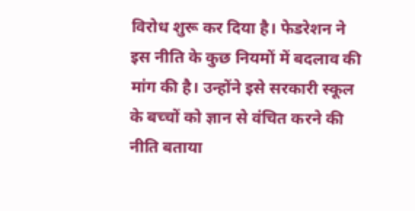विरोध शुरू कर दिया है। फेडरेशन ने इस नीति के कुछ नियमों में बदलाव की मांग की है। उन्होंने इसे सरकारी स्कूल के बच्चों को ज्ञान से वंचित करने की नीति बताया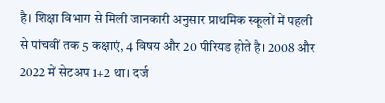है। शिक्षा विभाग से मिली जानकारी अनुसार प्राथमिक स्कूलों में पहली से पांचवीं तक 5 कक्षाएं, 4 विषय और 20 पीरियड होते है। 2008 और 2022 में सेटअप 1+2 था। दर्ज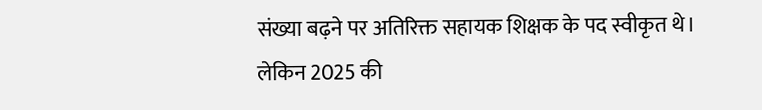संख्या बढ़ने पर अतिरिक्त सहायक शिक्षक के पद स्वीकृत थे। लेकिन 2025 की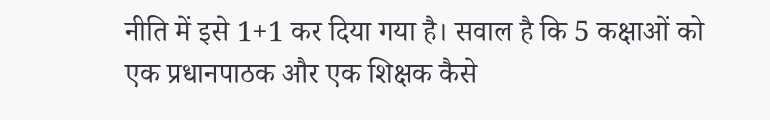नीति में इसे 1+1 कर दिया गया है। सवाल है कि 5 कक्षाओं को एक प्रधानपाठक और एक शिक्षक कैसे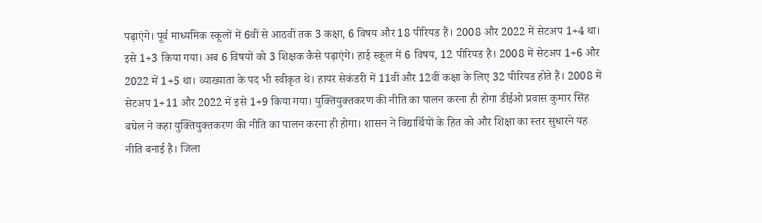पढ़ाएंगे। पूर्व माध्यमिक स्कूलों में 6वीं से आठवीं तक 3 कक्षा, 6 विषय और 18 पीरियड हैं। 2008 और 2022 में सेटअप 1+4 था। इसे 1+3 किया गया। अब 6 विषयों को 3 शिक्षक कैसे पढ़ाएंगे। हाई स्कूल में 6 विषय, 12 पीरियड है। 2008 में सेटअप 1+6 और 2022 में 1+5 था। व्याख्याता के पद भी स्वीकृत थे। हायर सेकंडरी में 11वीं और 12वीं कक्षा के लिए 32 पीरियड होते हैं। 2008 में सेटअप 1+11 और 2022 में इसे 1+9 किया गया। युक्तियुक्तकरण की नीति का पालन करना ही होगा डीईओ प्रवास कुमार सिंह बघेल ने कहा युक्तियुक्तकरण की नीति का पालन करना ही होगा। शासन ने विद्यार्थियों के हित को और शिक्षा का स्तर सुधारने यह नीति बनाई है। जिला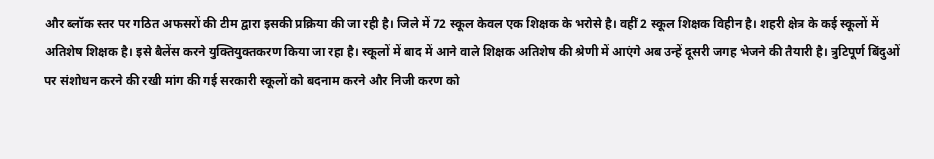और ब्लॉक स्तर पर गठित अफसरों की टीम द्वारा इसकी प्रक्रिया की जा रही है। जिले में 72 स्कूल केवल एक शिक्षक के भरोसे है। वहीं 2 स्कूल शिक्षक विहीन है। शहरी क्षेत्र के कई स्कूलों में अतिशेष शिक्षक है। इसे बैलेंस करने युक्तियुक्तकरण किया जा रहा है। स्कूलों में बाद में आने वाले शिक्षक अतिशेष की श्रेणी में आएंगे अब उन्हें दूसरी जगह भेजने की तैयारी है। त्रुटिपूर्ण बिंदुओं पर संशोधन करने की रखी मांग की गई सरकारी स्कूलों को बदनाम करने और निजी करण को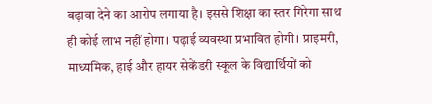बढ़ावा देने का आरोप लगाया है। इससे शिक्षा का स्तर गिरेगा साथ ही कोई लाभ नहीं होगा। पढ़ाई व्यवस्था प्रभावित होगी। प्राइमरी, माध्यमिक, हाई और हायर सेकेंडरी स्कूल के विद्यार्थियों को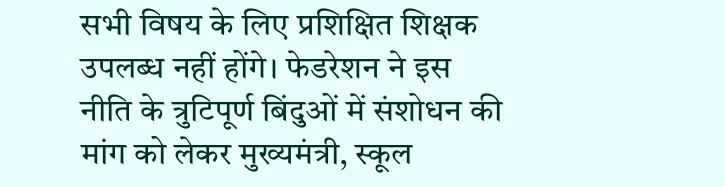सभी विषय के लिए प्रशिक्षित शिक्षक उपलब्ध नहीं होंगे। फेडरेशन ने इस नीति के त्रुटिपूर्ण बिंदुओं में संशोधन की मांग को लेकर मुख्यमंत्री, स्कूल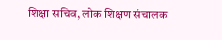शिक्षा सचिव, लोक शिक्षण संचालक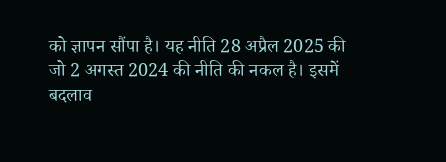को ज्ञापन सौंपा है। यह नीति 28 अप्रैल 2025 की जो 2 अगस्त 2024 की नीति की नकल है। इसमें बदलाव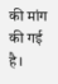की मांग की गई है।